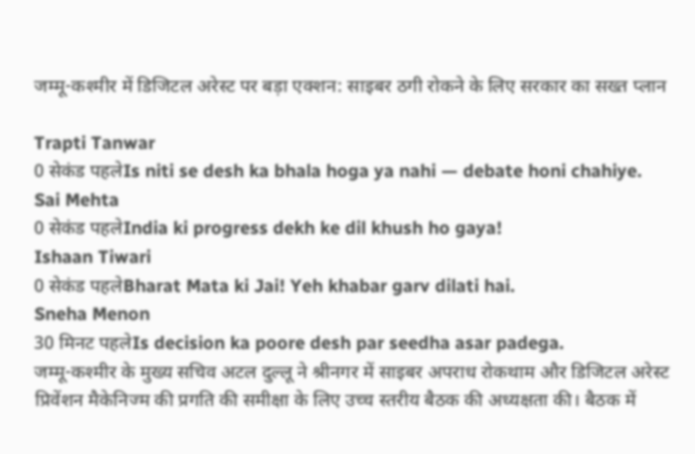जम्मू-कश्मीर में डिजिटल अरेस्ट पर बड़ा एक्शन: साइबर ठगी रोकने के लिए सरकार का सख्त प्लान

Trapti Tanwar
0 सेकंड पहलेIs niti se desh ka bhala hoga ya nahi — debate honi chahiye.
Sai Mehta
0 सेकंड पहलेIndia ki progress dekh ke dil khush ho gaya!
Ishaan Tiwari
0 सेकंड पहलेBharat Mata ki Jai! Yeh khabar garv dilati hai.
Sneha Menon
30 मिनट पहलेIs decision ka poore desh par seedha asar padega.
जम्मू-कश्मीर के मुख्य सचिव अटल दुल्लू ने श्रीनगर में साइबर अपराध रोकथाम और डिजिटल अरेस्ट प्रिवेंशन मैकेनिज्म की प्रगति की समीक्षा के लिए उच्च स्तरीय बैठक की अध्यक्षता की। बैठक में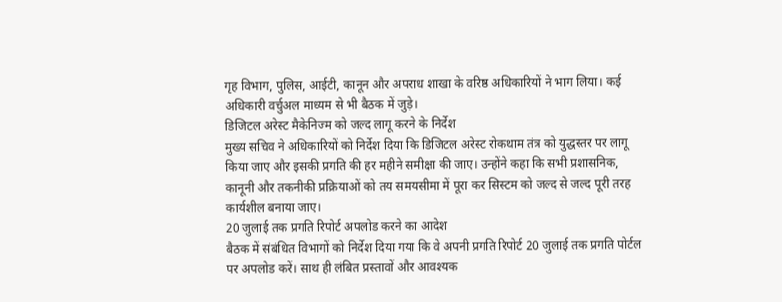गृह विभाग, पुलिस, आईटी, कानून और अपराध शाखा के वरिष्ठ अधिकारियों ने भाग लिया। कई अधिकारी वर्चुअल माध्यम से भी बैठक में जुड़े।
डिजिटल अरेस्ट मैकेनिज्म को जल्द लागू करने के निर्देश
मुख्य सचिव ने अधिकारियों को निर्देश दिया कि डिजिटल अरेस्ट रोकथाम तंत्र को युद्धस्तर पर लागू किया जाए और इसकी प्रगति की हर महीने समीक्षा की जाए। उन्होंने कहा कि सभी प्रशासनिक, कानूनी और तकनीकी प्रक्रियाओं को तय समयसीमा में पूरा कर सिस्टम को जल्द से जल्द पूरी तरह कार्यशील बनाया जाए।
20 जुलाई तक प्रगति रिपोर्ट अपलोड करने का आदेश
बैठक में संबंधित विभागों को निर्देश दिया गया कि वे अपनी प्रगति रिपोर्ट 20 जुलाई तक प्रगति पोर्टल पर अपलोड करें। साथ ही लंबित प्रस्तावों और आवश्यक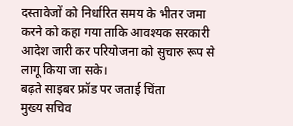दस्तावेजों को निर्धारित समय के भीतर जमा करने को कहा गया ताकि आवश्यक सरकारी आदेश जारी कर परियोजना को सुचारु रूप से लागू किया जा सके।
बढ़ते साइबर फ्रॉड पर जताई चिंता
मुख्य सचिव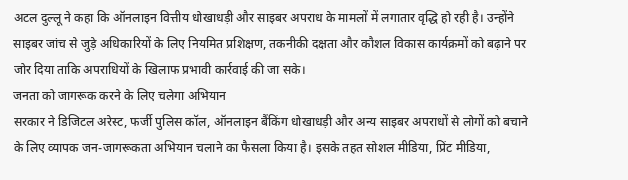अटल दुल्लू ने कहा कि ऑनलाइन वित्तीय धोखाधड़ी और साइबर अपराध के मामलों में लगातार वृद्धि हो रही है। उन्होंने साइबर जांच से जुड़े अधिकारियों के लिए नियमित प्रशिक्षण, तकनीकी दक्षता और कौशल विकास कार्यक्रमों को बढ़ाने पर जोर दिया ताकि अपराधियों के खिलाफ प्रभावी कार्रवाई की जा सके।
जनता को जागरूक करने के लिए चलेगा अभियान
सरकार ने डिजिटल अरेस्ट, फर्जी पुलिस कॉल, ऑनलाइन बैंकिंग धोखाधड़ी और अन्य साइबर अपराधों से लोगों को बचाने के लिए व्यापक जन-जागरूकता अभियान चलाने का फैसला किया है। इसके तहत सोशल मीडिया, प्रिंट मीडिया,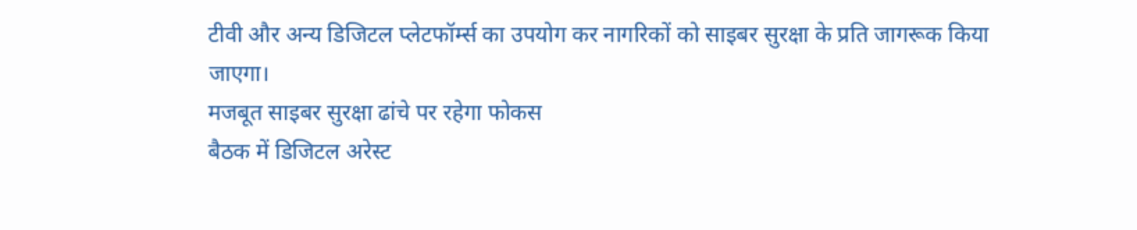टीवी और अन्य डिजिटल प्लेटफॉर्म्स का उपयोग कर नागरिकों को साइबर सुरक्षा के प्रति जागरूक किया जाएगा।
मजबूत साइबर सुरक्षा ढांचे पर रहेगा फोकस
बैठक में डिजिटल अरेस्ट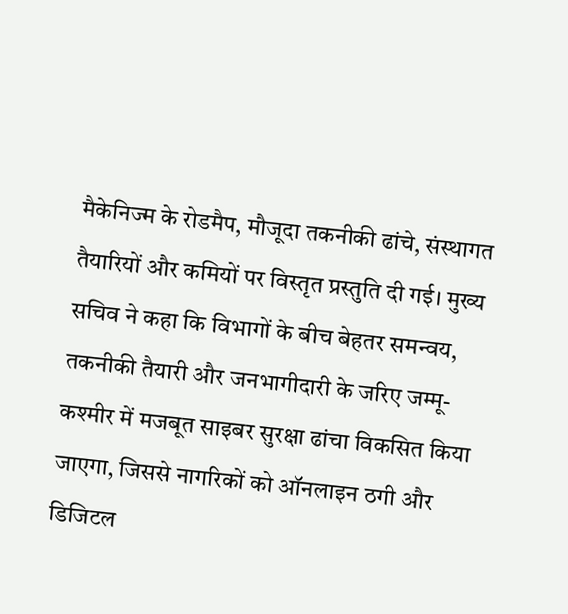मैकेनिज्म के रोडमैप, मौजूदा तकनीकी ढांचे, संस्थागत तैयारियों और कमियों पर विस्तृत प्रस्तुति दी गई। मुख्य सचिव ने कहा कि विभागों के बीच बेहतर समन्वय, तकनीकी तैयारी और जनभागीदारी के जरिए जम्मू-कश्मीर में मजबूत साइबर सुरक्षा ढांचा विकसित किया जाएगा, जिससे नागरिकों को ऑनलाइन ठगी और डिजिटल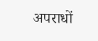अपराधों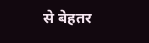से बेहतर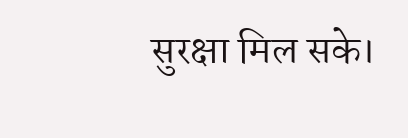सुरक्षा मिल सके।